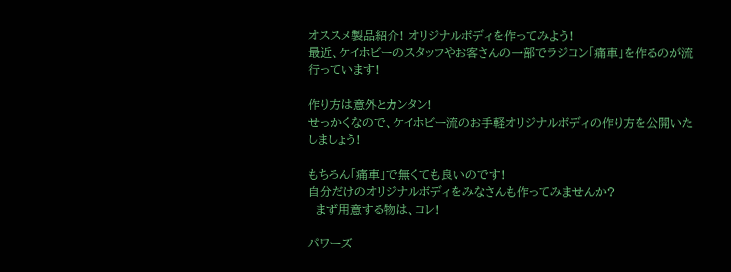オススメ製品紹介! オリジナルボディを作ってみよう!
最近、ケイホビーのスタッフやお客さんの一部でラジコン「痛車」を作るのが流行っています!

作り方は意外とカンタン!
せっかくなので、ケイホビー流のお手軽オリジナルボディの作り方を公開いたしましょう!

もちろん「痛車」で無くても良いのです!
自分だけのオリジナルボディをみなさんも作ってみませんか?
  まず用意する物は、コレ!

パワーズ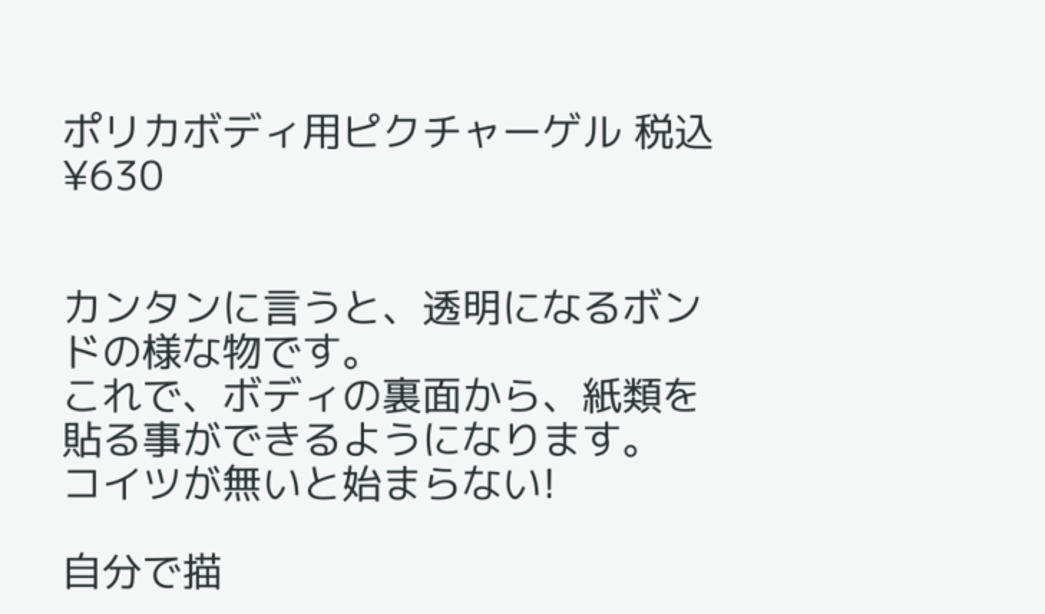ポリカボディ用ピクチャーゲル 税込¥630


カンタンに言うと、透明になるボンドの様な物です。
これで、ボディの裏面から、紙類を貼る事ができるようになります。
コイツが無いと始まらない!

自分で描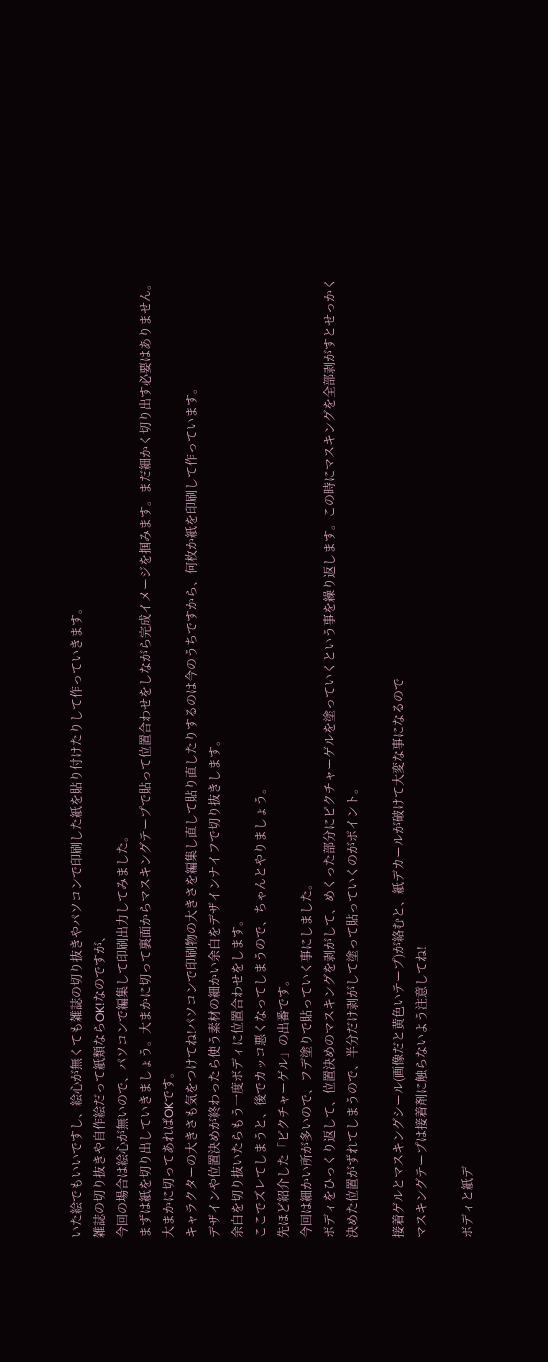いた絵でもいいですし、絵心が無くても雑誌の切り抜きやパソコンで印刷した紙を貼り付けたりして作っていきます。
雑誌の切り抜きや自作絵だって紙類ならOK!なのですが、
今回の場合は絵心が無いので、パソコンで編集して印刷出力してみました。
まずは紙を切り出していきましょう。大まかに切って裏面からマスキングテープで貼って位置合わせをしながら完成イメージを掴みます。まだ細かく切り出す必要はありません。大まかに切ってあればOKです。
キャラクターの大きさも気をつけてね!パソコンで印刷物の大きさを編集し直して貼り直したりするのは今のうちですから、何枚か紙を印刷して作っています。
デザインや位置決めが終わったら使う素材の細かい余白をデザインナイフで切り抜きします。
余白を切り抜いたらもう一度ボディに位置合わせをします。
ここでズレてしまうと、後でカッコ悪くなってしまうので、ちゃんとやりましょう。
先ほど紹介した「ピクチャーゲル」の出番です。
今回は細かい所が多いので、フデ塗りで貼っていく事にしました。
ボディをひっくり返して、位置決めのマスキングを剥がして、めくった部分にピクチャーゲルを塗っていくという事を繰り返します。この時にマスキングを全部剥がすとせっかく決めた位置がずれてしまうので、半分だけ剥がして塗って貼っていくのがポイント。

接着ゲルとマスキングシール(画像だと黄色いテープ)が絡むと、紙デカールが破けて大変な事になるので
マスキングテープは接着剤に触らないよう注意してね!

ボディと紙デ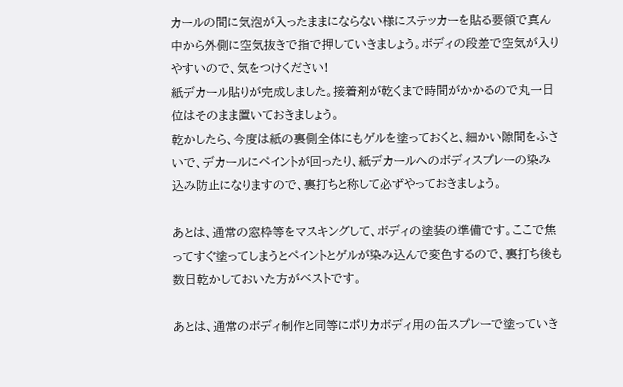カールの間に気泡が入ったままにならない様にステッカーを貼る要領で真ん中から外側に空気抜きで指で押していきましょう。ボディの段差で空気が入りやすいので、気をつけください!
紙デカール貼りが完成しました。接着剤が乾くまで時間がかかるので丸一日位はそのまま置いておきましょう。
乾かしたら、今度は紙の裏側全体にもゲルを塗っておくと、細かい隙間をふさいで、デカールにペイントが回ったり、紙デカールへのボディスプレーの染み込み防止になりますので、裏打ちと称して必ずやっておきましょう。

あとは、通常の窓枠等をマスキングして、ボディの塗装の準備です。ここで焦ってすぐ塗ってしまうとペイントとゲルが染み込んで変色するので、裏打ち後も数日乾かしておいた方がベストです。

あとは、通常のボディ制作と同等にポリカボディ用の缶スプレーで塗っていき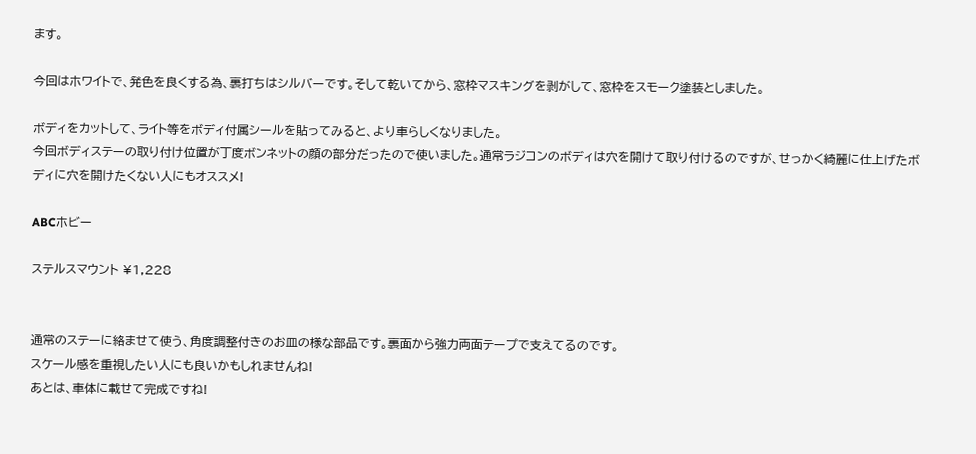ます。

今回はホワイトで、発色を良くする為、裏打ちはシルバーです。そして乾いてから、窓枠マスキングを剥がして、窓枠をスモーク塗装としました。

ボディをカットして、ライト等をボディ付属シールを貼ってみると、より車らしくなりました。
今回ボディステーの取り付け位置が丁度ボンネットの顔の部分だったので使いました。通常ラジコンのボディは穴を開けて取り付けるのですが、せっかく綺麗に仕上げたボディに穴を開けたくない人にもオススメ!

ABCホビー

ステルスマウント ¥1,228


通常のステーに絡ませて使う、角度調整付きのお皿の様な部品です。裏面から強力両面テープで支えてるのです。
スケール感を重視したい人にも良いかもしれませんね!
あとは、車体に載せて完成ですね!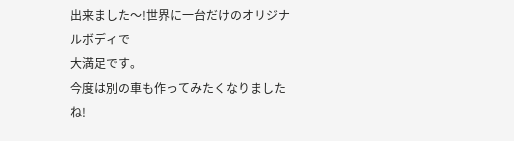出来ました〜!世界に一台だけのオリジナルボディで
大満足です。
今度は別の車も作ってみたくなりましたね!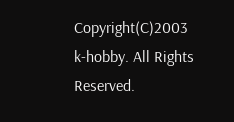Copyright(C)2003 k-hobby. All Rights Reserved.